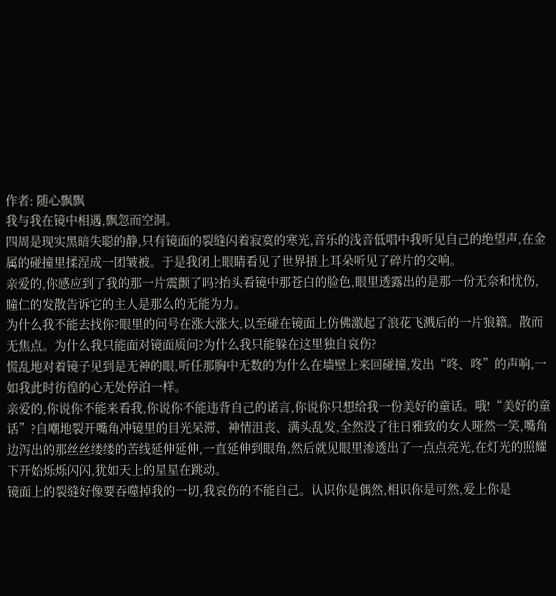作者: 随心飘飘
我与我在镜中相遇,飘忽而空洞。
四周是现实黑暗失聪的静,只有镜面的裂缝闪着寂寞的寒光,音乐的浅音低唱中我听见自己的绝望声,在金属的碰撞里揉涅成一团皱被。于是我闭上眼睛看见了世界捂上耳朵听见了碎片的交响。
亲爱的,你感应到了我的那一片震颤了吗?抬头看镜中那苍白的脸色,眼里透露出的是那一份无奈和忧伤,瞳仁的发散告诉它的主人是那么的无能为力。
为什么我不能去找你?眼里的问号在涨大涨大,以至碰在镜面上仿佛激起了浪花飞溅后的一片狼籍。散而无焦点。为什么我只能面对镜面质问?为什么我只能躲在这里独自哀伤?
慌乱地对着镜子见到是无神的眼,听任那胸中无数的为什么在墙壁上来回碰撞,发出“咚、咚”的声响,一如我此时彷徨的心无处停泊一样。
亲爱的,你说你不能来看我,你说你不能违背自己的诺言,你说你只想给我一份美好的童话。哦!“美好的童话”?自嘲地裂开嘴角冲镜里的目光呆滞、神情沮丧、满头乱发,全然没了往日雅致的女人哑然一笑,嘴角边泻出的那丝丝缕缕的苦线延伸延伸,一直延伸到眼角,然后就见眼里渗透出了一点点亮光,在灯光的照耀下开始烁烁闪闪,犹如天上的星星在跳动。
镜面上的裂缝好像要吞噬掉我的一切,我哀伤的不能自己。认识你是偶然,相识你是可然,爱上你是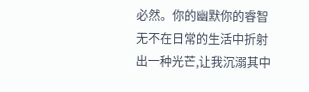必然。你的幽默你的睿智无不在日常的生活中折射出一种光芒,让我沉溺其中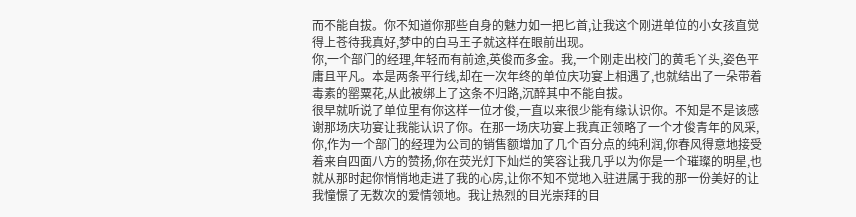而不能自拔。你不知道你那些自身的魅力如一把匕首,让我这个刚进单位的小女孩直觉得上苍待我真好,梦中的白马王子就这样在眼前出现。
你,一个部门的经理,年轻而有前途,英俊而多金。我,一个刚走出校门的黄毛丫头,姿色平庸且平凡。本是两条平行线,却在一次年终的单位庆功宴上相遇了,也就结出了一朵带着毒素的罂粟花,从此被绑上了这条不归路,沉醉其中不能自拔。
很早就听说了单位里有你这样一位才俊,一直以来很少能有缘认识你。不知是不是该感谢那场庆功宴让我能认识了你。在那一场庆功宴上我真正领略了一个才俊青年的风采,你,作为一个部门的经理为公司的销售额增加了几个百分点的纯利润,你春风得意地接受着来自四面八方的赞扬,你在荧光灯下灿烂的笑容让我几乎以为你是一个璀璨的明星,也就从那时起你悄悄地走进了我的心房,让你不知不觉地入驻进属于我的那一份美好的让我憧憬了无数次的爱情领地。我让热烈的目光崇拜的目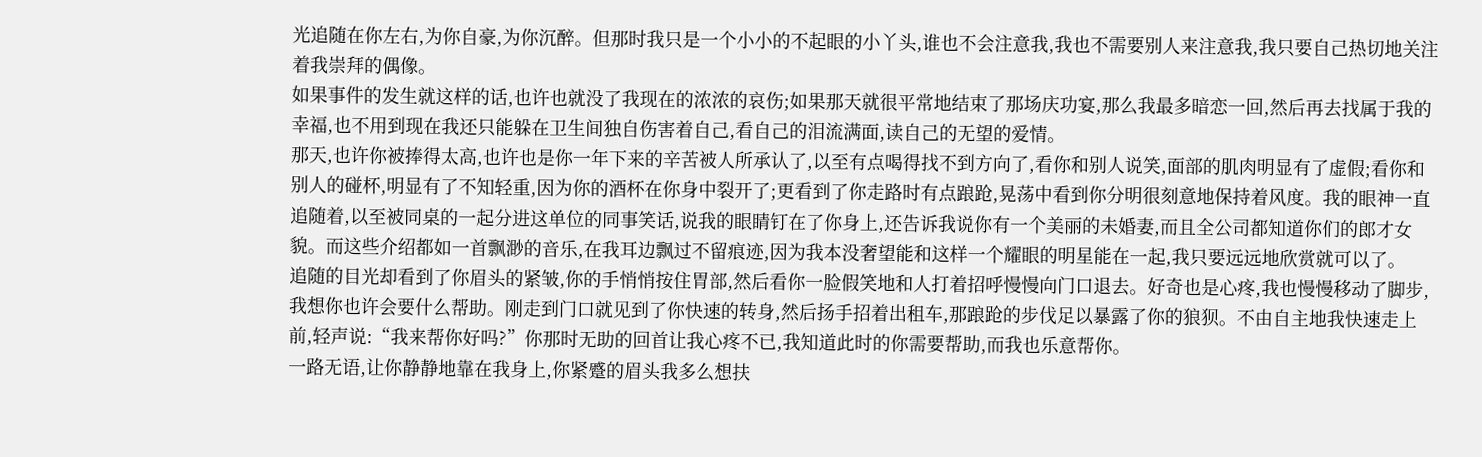光追随在你左右,为你自豪,为你沉醉。但那时我只是一个小小的不起眼的小丫头,谁也不会注意我,我也不需要别人来注意我,我只要自己热切地关注着我崇拜的偶像。
如果事件的发生就这样的话,也许也就没了我现在的浓浓的哀伤;如果那天就很平常地结束了那场庆功宴,那么我最多暗恋一回,然后再去找属于我的幸福,也不用到现在我还只能躲在卫生间独自伤害着自己,看自己的泪流满面,读自己的无望的爱情。
那天,也许你被捧得太高,也许也是你一年下来的辛苦被人所承认了,以至有点喝得找不到方向了,看你和别人说笑,面部的肌肉明显有了虚假;看你和别人的碰杯,明显有了不知轻重,因为你的酒杯在你身中裂开了;更看到了你走路时有点踉跄,晃荡中看到你分明很刻意地保持着风度。我的眼神一直追随着,以至被同桌的一起分进这单位的同事笑话,说我的眼睛钉在了你身上,还告诉我说你有一个美丽的未婚妻,而且全公司都知道你们的郎才女貌。而这些介绍都如一首飘渺的音乐,在我耳边飘过不留痕迹,因为我本没奢望能和这样一个耀眼的明星能在一起,我只要远远地欣赏就可以了。
追随的目光却看到了你眉头的紧皱,你的手悄悄按住胃部,然后看你一脸假笑地和人打着招呼慢慢向门口退去。好奇也是心疼,我也慢慢移动了脚步,我想你也许会要什么帮助。刚走到门口就见到了你快速的转身,然后扬手招着出租车,那踉跄的步伐足以暴露了你的狼狈。不由自主地我快速走上前,轻声说:“我来帮你好吗?”你那时无助的回首让我心疼不已,我知道此时的你需要帮助,而我也乐意帮你。
一路无语,让你静静地靠在我身上,你紧蹙的眉头我多么想扶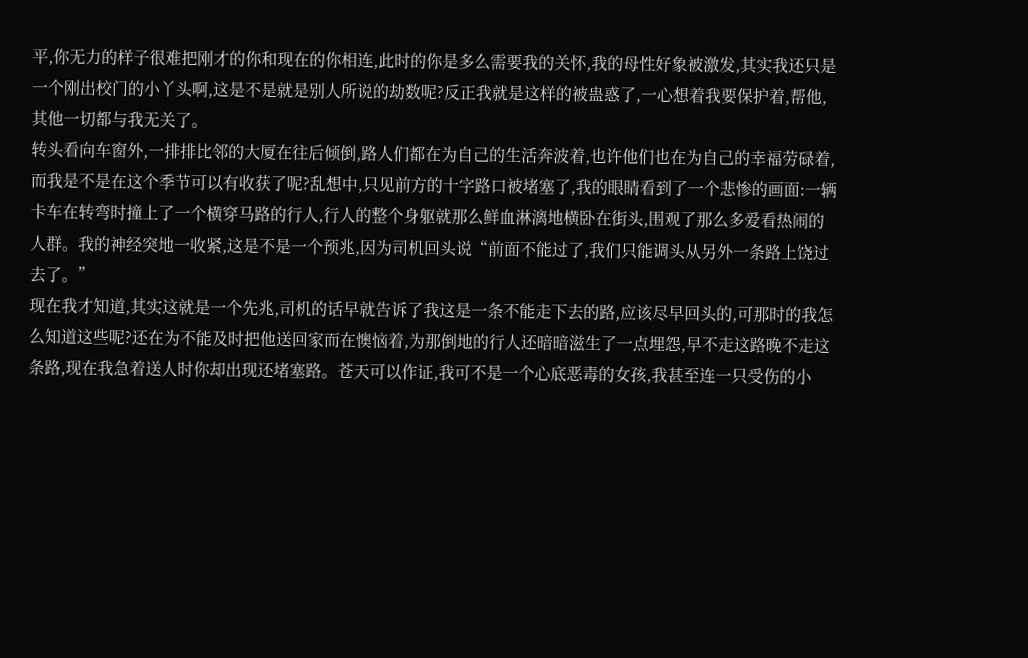平,你无力的样子很难把刚才的你和现在的你相连,此时的你是多么需要我的关怀,我的母性好象被激发,其实我还只是一个刚出校门的小丫头啊,这是不是就是别人所说的劫数呢?反正我就是这样的被蛊惑了,一心想着我要保护着,帮他,其他一切都与我无关了。
转头看向车窗外,一排排比邻的大厦在往后倾倒,路人们都在为自己的生活奔波着,也许他们也在为自己的幸福劳碌着,而我是不是在这个季节可以有收获了呢?乱想中,只见前方的十字路口被堵塞了,我的眼睛看到了一个悲惨的画面:一辆卡车在转弯时撞上了一个横穿马路的行人,行人的整个身躯就那么鲜血淋漓地横卧在街头,围观了那么多爱看热闹的人群。我的神经突地一收紧,这是不是一个预兆,因为司机回头说“前面不能过了,我们只能调头从另外一条路上饶过去了。”
现在我才知道,其实这就是一个先兆,司机的话早就告诉了我这是一条不能走下去的路,应该尽早回头的,可那时的我怎么知道这些呢?还在为不能及时把他送回家而在懊恼着,为那倒地的行人还暗暗滋生了一点埋怨,早不走这路晚不走这条路,现在我急着送人时你却出现还堵塞路。苍天可以作证,我可不是一个心底恶毒的女孩,我甚至连一只受伤的小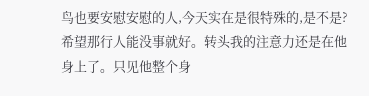鸟也要安慰安慰的人,今天实在是很特殊的,是不是?希望那行人能没事就好。转头我的注意力还是在他身上了。只见他整个身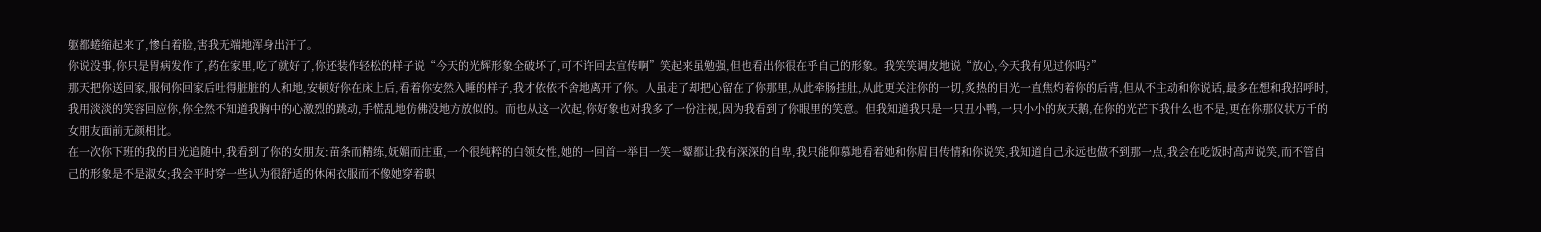躯都蜷缩起来了,惨白着脸,害我无端地浑身出汗了。
你说没事,你只是胃病发作了,药在家里,吃了就好了,你还装作轻松的样子说“今天的光辉形象全破坏了,可不许回去宣传啊”笑起来虽勉强,但也看出你很在乎自己的形象。我笑笑调皮地说“放心,今天我有见过你吗?”
那天把你送回家,服伺你回家后吐得脏脏的人和地,安顿好你在床上后,看着你安然入睡的样子,我才依依不舍地离开了你。人虽走了却把心留在了你那里,从此牵肠挂肚,从此更关注你的一切,炙热的目光一直焦灼着你的后背,但从不主动和你说话,最多在想和我招呼时,我用淡淡的笑容回应你,你全然不知道我胸中的心激烈的跳动,手慌乱地仿佛没地方放似的。而也从这一次起,你好象也对我多了一份注视,因为我看到了你眼里的笑意。但我知道我只是一只丑小鸭,一只小小的灰天鹅,在你的光芒下我什么也不是,更在你那仪状万千的女朋友面前无颜相比。
在一次你下班的我的目光追随中,我看到了你的女朋友:苗条而精练,妩媚而庄重,一个很纯粹的白领女性,她的一回首一举目一笑一颦都让我有深深的自卑,我只能仰慕地看着她和你眉目传情和你说笑,我知道自己永远也做不到那一点,我会在吃饭时高声说笑,而不管自己的形象是不是淑女;我会平时穿一些认为很舒适的休闲衣服而不像她穿着职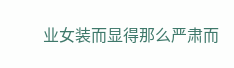业女装而显得那么严肃而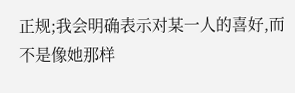正规;我会明确表示对某一人的喜好,而不是像她那样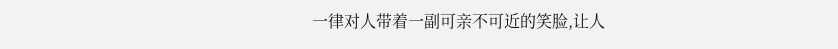一律对人带着一副可亲不可近的笑脸,让人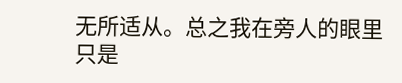无所适从。总之我在旁人的眼里只是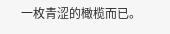一枚青涩的橄榄而已。